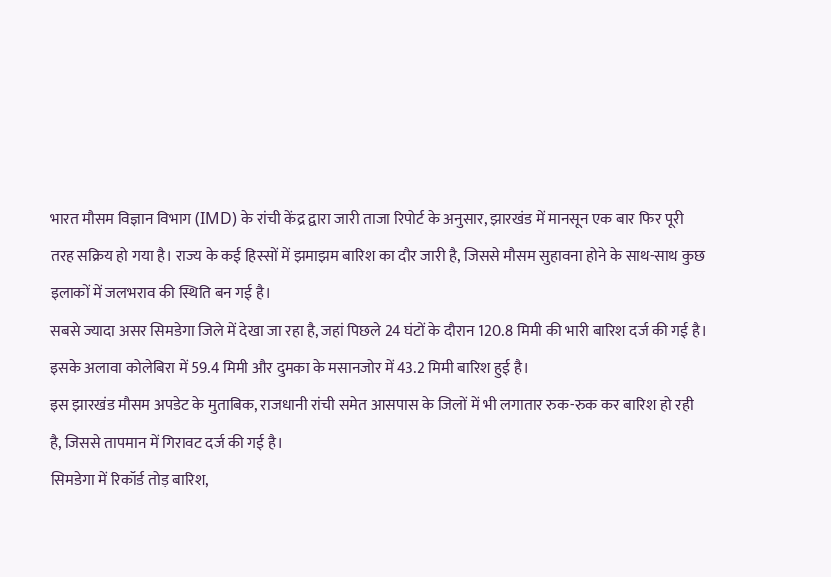भारत मौसम विज्ञान विभाग (IMD) के रांची केंद्र द्वारा जारी ताजा रिपोर्ट के अनुसार, झारखंड में मानसून एक बार फिर पूरी तरह सक्रिय हो गया है। राज्य के कई हिस्सों में झमाझम बारिश का दौर जारी है, जिससे मौसम सुहावना होने के साथ-साथ कुछ इलाकों में जलभराव की स्थिति बन गई है।
सबसे ज्यादा असर सिमडेगा जिले में देखा जा रहा है, जहां पिछले 24 घंटों के दौरान 120.8 मिमी की भारी बारिश दर्ज की गई है। इसके अलावा कोलेबिरा में 59.4 मिमी और दुमका के मसानजोर में 43.2 मिमी बारिश हुई है।
इस झारखंड मौसम अपडेट के मुताबिक, राजधानी रांची समेत आसपास के जिलों में भी लगातार रुक-रुक कर बारिश हो रही है, जिससे तापमान में गिरावट दर्ज की गई है।
सिमडेगा में रिकॉर्ड तोड़ बारिश,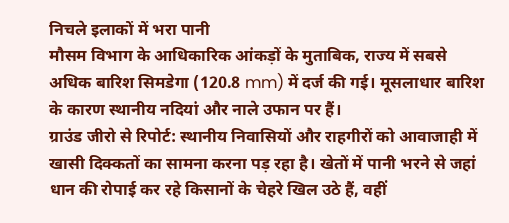निचले इलाकों में भरा पानी
मौसम विभाग के आधिकारिक आंकड़ों के मुताबिक, राज्य में सबसे अधिक बारिश सिमडेगा (120.8 mm) में दर्ज की गई। मूसलाधार बारिश के कारण स्थानीय नदियां और नाले उफान पर हैं।
ग्राउंड जीरो से रिपोर्ट: स्थानीय निवासियों और राहगीरों को आवाजाही में खासी दिक्कतों का सामना करना पड़ रहा है। खेतों में पानी भरने से जहां धान की रोपाई कर रहे किसानों के चेहरे खिल उठे हैं, वहीं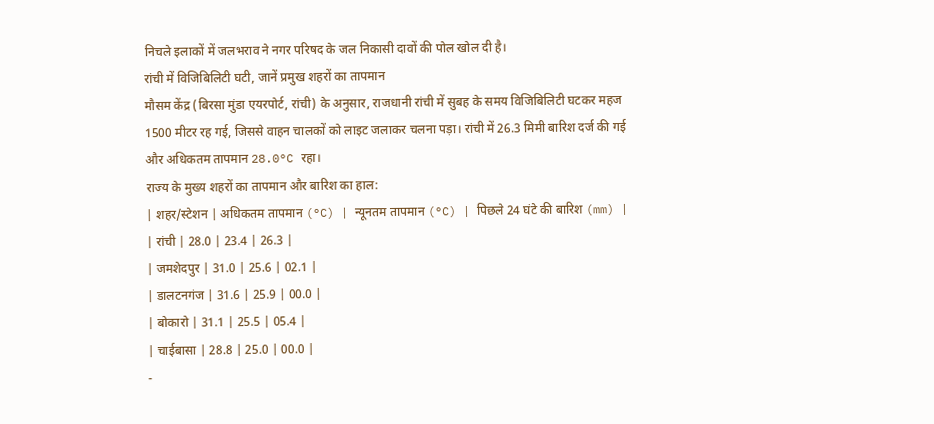निचले इलाकों में जलभराव ने नगर परिषद के जल निकासी दावों की पोल खोल दी है।
रांची में विजिबिलिटी घटी, जानें प्रमुख शहरों का तापमान
मौसम केंद्र (बिरसा मुंडा एयरपोर्ट, रांची) के अनुसार, राजधानी रांची में सुबह के समय विजिबिलिटी घटकर महज 1500 मीटर रह गई, जिससे वाहन चालकों को लाइट जलाकर चलना पड़ा। रांची में 26.3 मिमी बारिश दर्ज की गई और अधिकतम तापमान 28.0°C रहा।
राज्य के मुख्य शहरों का तापमान और बारिश का हाल:
| शहर/स्टेशन | अधिकतम तापमान (°C) | न्यूनतम तापमान (°C) | पिछले 24 घंटे की बारिश (mm) |
| रांची | 28.0 | 23.4 | 26.3 |
| जमशेदपुर | 31.0 | 25.6 | 02.1 |
| डालटनगंज | 31.6 | 25.9 | 00.0 |
| बोकारो | 31.1 | 25.5 | 05.4 |
| चाईबासा | 28.8 | 25.0 | 00.0 |
-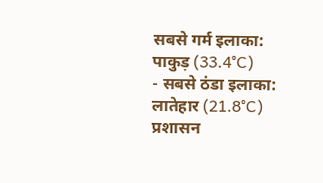सबसे गर्म इलाका: पाकुड़ (33.4°C)
- सबसे ठंडा इलाका: लातेहार (21.8°C)
प्रशासन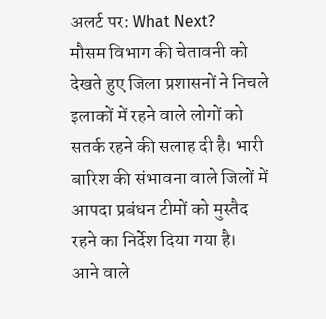अलर्ट पर: What Next?
मौसम विभाग की चेतावनी को देखते हुए जिला प्रशासनों ने निचले इलाकों में रहने वाले लोगों को सतर्क रहने की सलाह दी है। भारी बारिश की संभावना वाले जिलों में आपदा प्रबंधन टीमों को मुस्तैद रहने का निर्देश दिया गया है।
आने वाले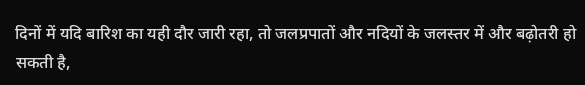दिनों में यदि बारिश का यही दौर जारी रहा, तो जलप्रपातों और नदियों के जलस्तर में और बढ़ोतरी हो सकती है,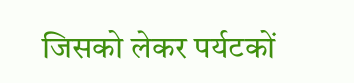जिसको लेकर पर्यटकों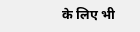के लिए भी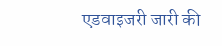एडवाइजरी जारी की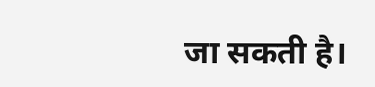जा सकती है।